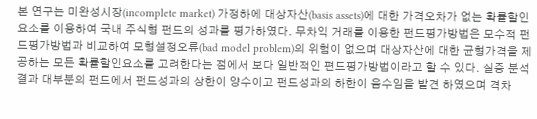본 연구는 미완성시장(incomplete market) 가정하에 대상자산(basis assets)에 대한 가격오차가 없는 확률할인요소를 이용하여 국내 주식형 펀드의 성과를 평가하였다. 무차익 거래를 이용한 펀드평가방법은 모수적 펀드평가방법과 비교하여 모형설정오류(bad model problem)의 위험이 없으며 대상자산에 대한 균형가격을 제공하는 모든 확률할인요소를 고려한다는 점에서 보다 일반적인 편드평가방법이라고 할 수 있다. 실증 분석 결과 대부분의 펀드에서 펀드성과의 상한이 양수이고 펀드성과의 하한이 음수임을 발견 하였으며 격차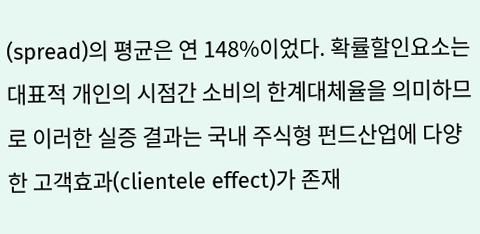(spread)의 평균은 연 148%이었다. 확률할인요소는 대표적 개인의 시점간 소비의 한계대체율을 의미하므로 이러한 실증 결과는 국내 주식형 펀드산업에 다양한 고객효과(clientele effect)가 존재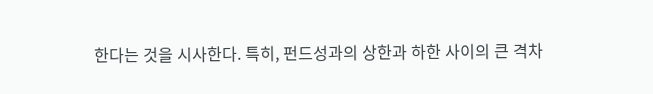한다는 것을 시사한다. 특히, 펀드성과의 상한과 하한 사이의 큰 격차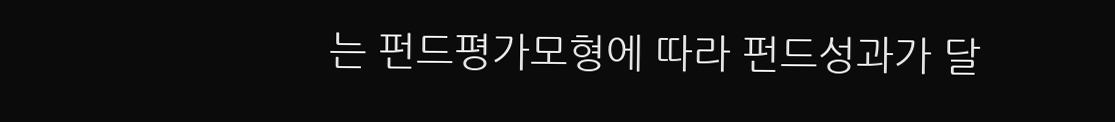는 펀드평가모형에 따라 펀드성과가 달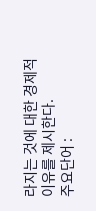라지는 것에 대한 경제적 이유를 제시한다.
주요단어 :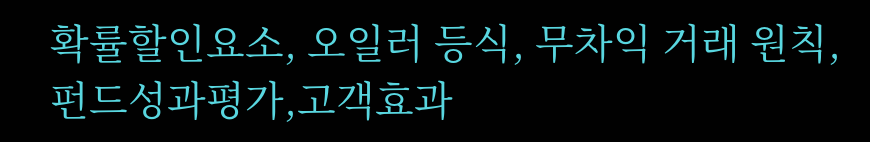확률할인요소, 오일러 등식, 무차익 거래 원칙, 펀드성과평가,고객효과